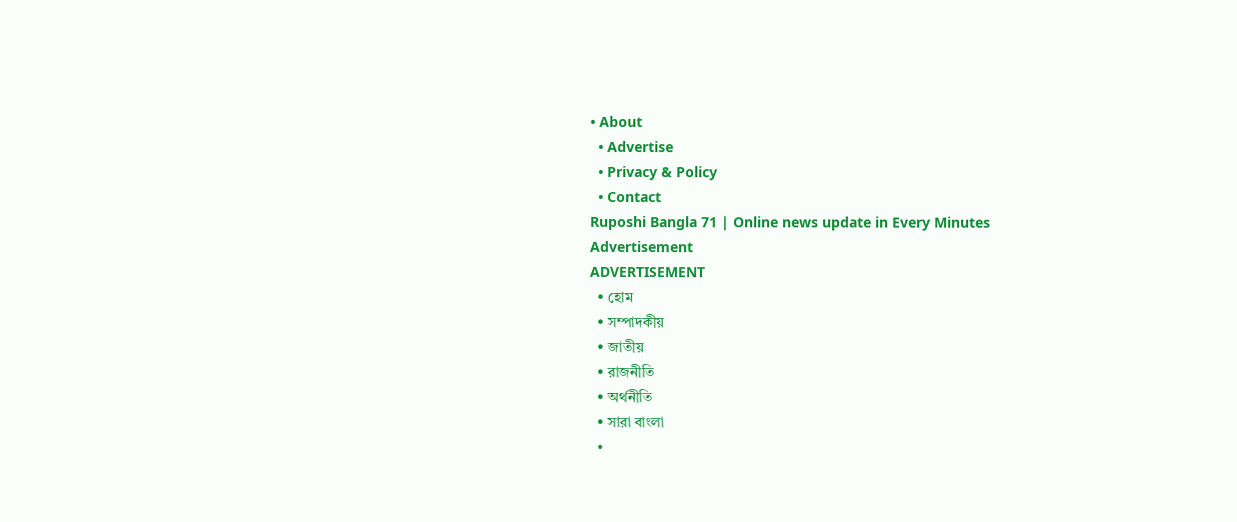• About
  • Advertise
  • Privacy & Policy
  • Contact
Ruposhi Bangla 71 | Online news update in Every Minutes
Advertisement
ADVERTISEMENT
  • হোম
  • সম্পাদকীয়
  • জাতীয়
  • রাজনীতি
  • অর্থনীতি
  • সারা বাংলা
  •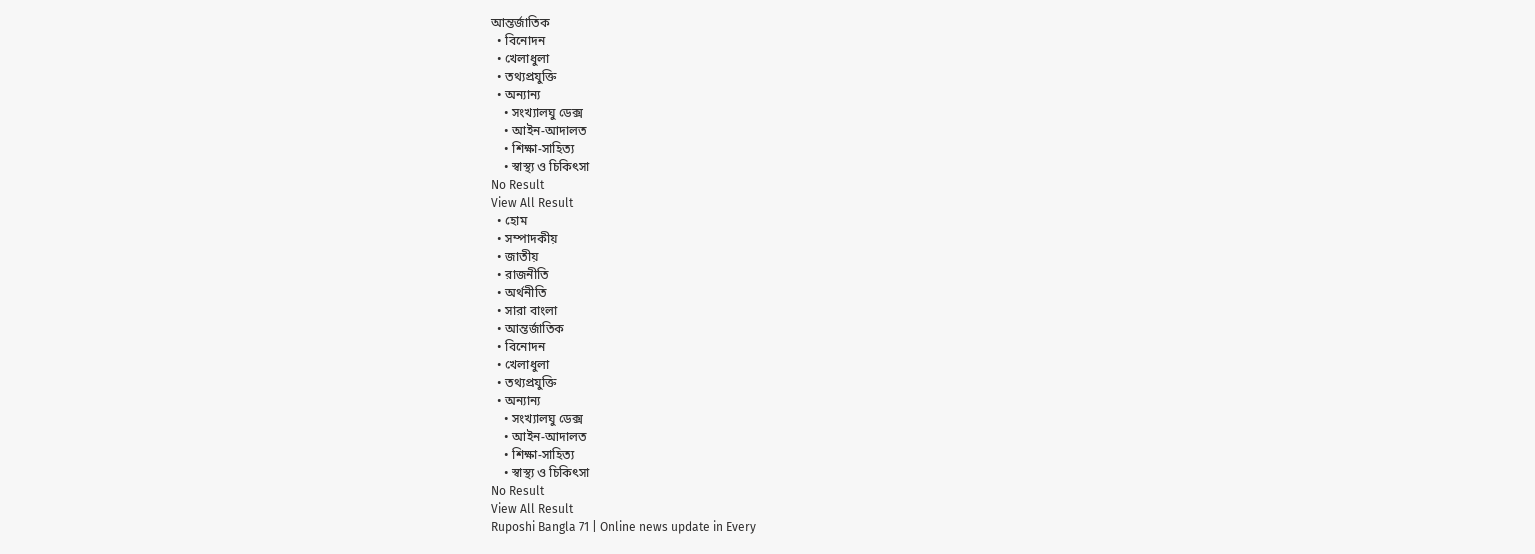আন্তর্জাতিক
  • বিনোদন
  • খেলাধুলা
  • তথ্যপ্রযুক্তি
  • অন্যান্য
    • সংখ্যালঘু ডেক্স
    • আইন-আদালত
    • শিক্ষা-সাহিত্য
    • স্বাস্থ্য ও চিকিৎসা
No Result
View All Result
  • হোম
  • সম্পাদকীয়
  • জাতীয়
  • রাজনীতি
  • অর্থনীতি
  • সারা বাংলা
  • আন্তর্জাতিক
  • বিনোদন
  • খেলাধুলা
  • তথ্যপ্রযুক্তি
  • অন্যান্য
    • সংখ্যালঘু ডেক্স
    • আইন-আদালত
    • শিক্ষা-সাহিত্য
    • স্বাস্থ্য ও চিকিৎসা
No Result
View All Result
Ruposhi Bangla 71 | Online news update in Every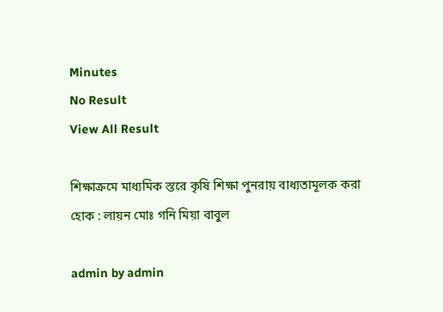Minutes
No Result
View All Result

শিক্ষাক্রমে মাধ্যমিক স্তরে কৃষি শিক্ষা পুনরায় বাধ্যতামূলক করা হোক : লায়ন মোঃ গনি মিয়া বাবুল

admin by admin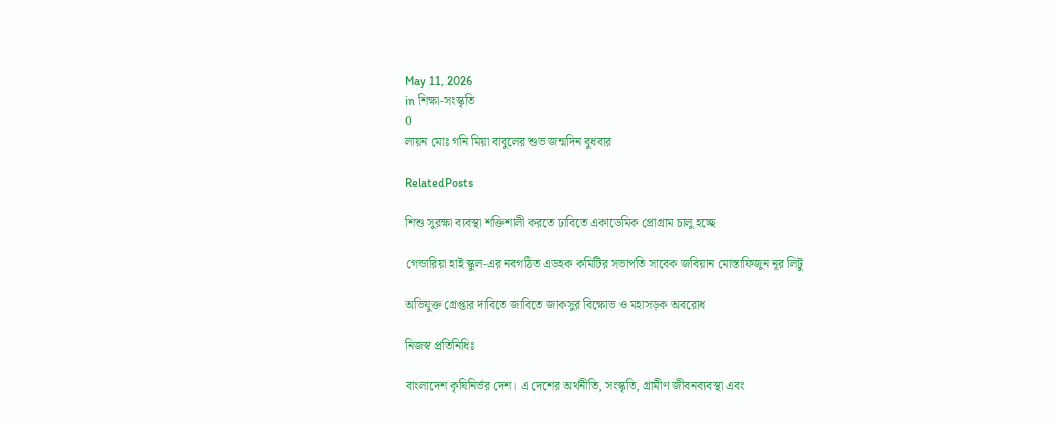May 11, 2026
in শিক্ষা-সংস্কৃতি
0
লায়ন মোঃ গনি মিয়া বাবুলের শুভ জন্মদিন বুধবার

RelatedPosts

শিশু সুরক্ষা ব্যবস্থা শক্তিশালী করতে ঢাবিতে একাডেমিক প্রোগ্রাম চালু হচ্ছে

গেন্ডারিয়া হাই স্কুল-এর নবগঠিত এডহক কমিটির সভাপতি সাবেক জবিয়ান মোস্তাফিজুন নূর লিটু

অভিযুক্ত গ্রেপ্তার দাবিতে জাবিতে জাকসুর বিক্ষোভ ও মহাসড়ক অবরোধ

নিজস্ব প্রতিনিধিঃ

বাংলাদেশ কৃষিনির্ভর দেশ। এ দেশের অর্থনীতি, সংস্কৃতি, গ্রামীণ জীবনব্যবস্থা এবং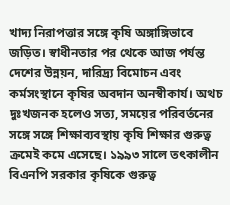খাদ্য নিরাপত্তার সঙ্গে কৃষি অঙ্গাঙ্গিভাবে জড়িত। স্বাধীনতার পর থেকে আজ পর্যন্ত দেশের উন্নয়ন, দারিদ্র্য বিমোচন এবং কর্মসংস্থানে কৃষির অবদান অনস্বীকার্য। অথচ দুঃখজনক হলেও সত্য, সময়ের পরিবর্তনের সঙ্গে সঙ্গে শিক্ষাব্যবস্থায় কৃষি শিক্ষার গুরুত্ব ক্রমেই কমে এসেছে। ১৯৯৩ সালে তৎকালীন বিএনপি সরকার কৃষিকে গুরুত্ব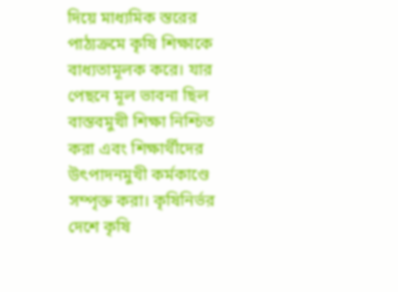দিয়ে মাধ্যমিক স্তরের পাঠ্যক্রমে কৃষি শিক্ষাকে বাধ্যতামূলক করে। যার পেছনে মূল ভাবনা ছিল বাস্তবমুখী শিক্ষা নিশ্চিত করা এবং শিক্ষার্থীদের উৎপাদনমুখী কর্মকাণ্ডে সম্পৃক্ত করা। কৃষিনির্ভর দেশে কৃষি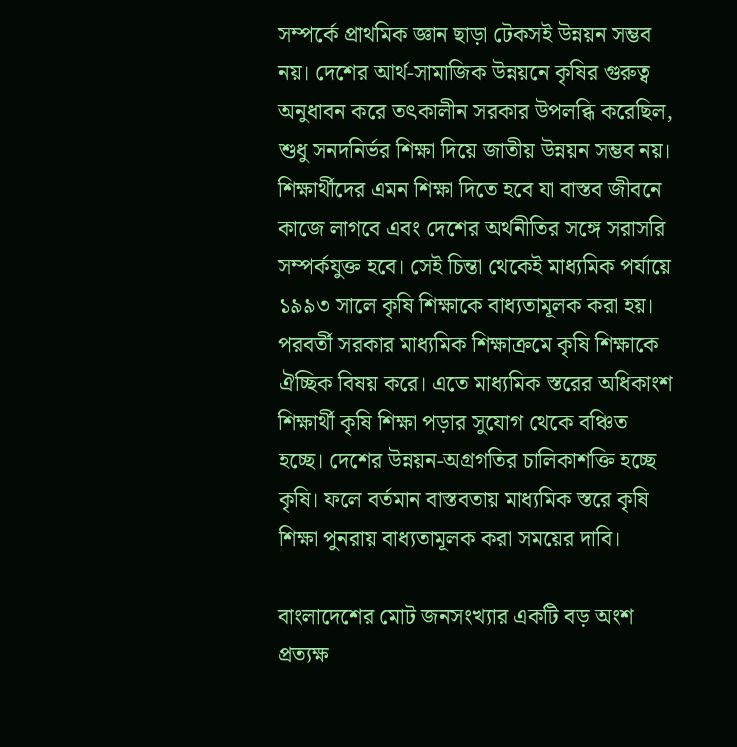সম্পর্কে প্রাথমিক জ্ঞান ছাড়া টেকসই উন্নয়ন সম্ভব নয়। দেশের আর্থ-সামাজিক উন্নয়নে কৃষির গুরুত্ব অনুধাবন করে তৎকালীন সরকার উপলব্ধি করেছিল, শুধু সনদনির্ভর শিক্ষা দিয়ে জাতীয় উন্নয়ন সম্ভব নয়। শিক্ষার্থীদের এমন শিক্ষা দিতে হবে যা বাস্তব জীবনে কাজে লাগবে এবং দেশের অর্থনীতির সঙ্গে সরাসরি সম্পর্কযুক্ত হবে। সেই চিন্তা থেকেই মাধ্যমিক পর্যায়ে ১৯৯৩ সালে কৃষি শিক্ষাকে বাধ্যতামূলক করা হয়। পরবর্তী সরকার মাধ্যমিক শিক্ষাক্রমে কৃষি শিক্ষাকে ঐচ্ছিক বিষয় করে। এতে মাধ্যমিক স্তরের অধিকাংশ শিক্ষার্থী কৃষি শিক্ষা পড়ার সুযোগ থেকে বঞ্চিত হচ্ছে। দেশের উন্নয়ন-অগ্রগতির চালিকাশক্তি হচ্ছে কৃষি। ফলে বর্তমান বাস্তবতায় মাধ্যমিক স্তরে কৃষি শিক্ষা পুনরায় বাধ্যতামূলক করা সময়ের দাবি।

বাংলাদেশের মোট জনসংখ্যার একটি বড় অংশ প্রত্যক্ষ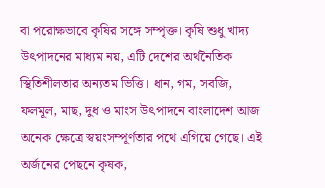বা পরোক্ষভাবে কৃষির সঙ্গে সম্পৃক্ত। কৃষি শুধু খাদ্য উৎপাদনের মাধ্যম নয়, এটি দেশের অর্থনৈতিক স্থিতিশীলতার অন্যতম ভিত্তি। ধান, গম, সবজি, ফলমূল, মাছ, দুধ ও মাংস উৎপাদনে বাংলাদেশ আজ অনেক ক্ষেত্রে স্বয়ংসম্পূর্ণতার পথে এগিয়ে গেছে। এই অর্জনের পেছনে কৃষক,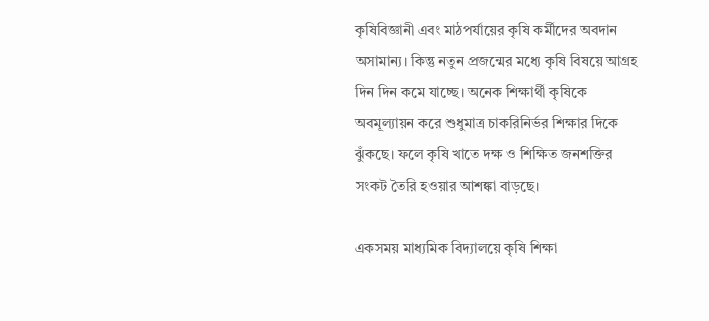কৃষিবিজ্ঞানী এবং মাঠপর্যায়ের কৃষি কর্মীদের অবদান অসামান্য। কিন্তু নতুন প্রজন্মের মধ্যে কৃষি বিষয়ে আগ্রহ দিন দিন কমে যাচ্ছে। অনেক শিক্ষার্থী কৃষিকে অবমূল্যায়ন করে শুধুমাত্র চাকরিনির্ভর শিক্ষার দিকে ঝুঁকছে। ফলে কৃষি খাতে দক্ষ ও শিক্ষিত জনশক্তির সংকট তৈরি হওয়ার আশঙ্কা বাড়ছে।

একসময় মাধ্যমিক বিদ্যালয়ে কৃষি শিক্ষা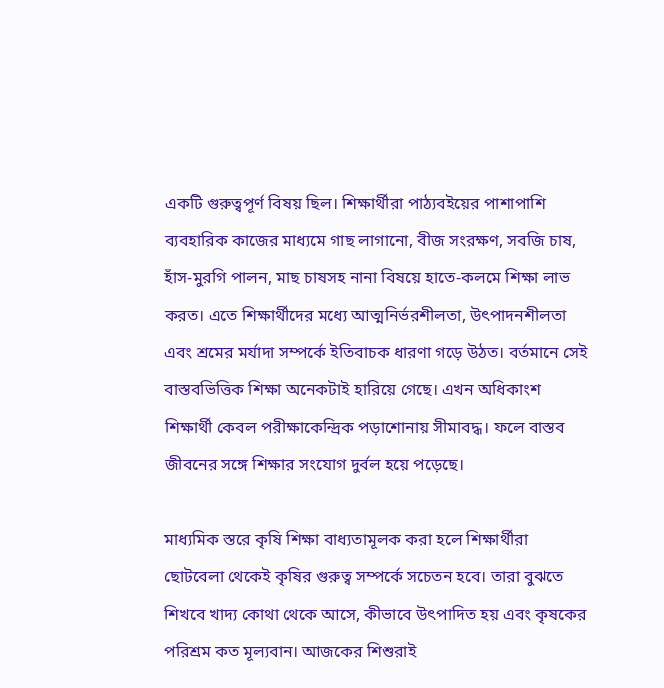একটি গুরুত্বপূর্ণ বিষয় ছিল। শিক্ষার্থীরা পাঠ্যবইয়ের পাশাপাশি ব্যবহারিক কাজের মাধ্যমে গাছ লাগানো, বীজ সংরক্ষণ, সবজি চাষ, হাঁস-মুরগি পালন, মাছ চাষসহ নানা বিষয়ে হাতে-কলমে শিক্ষা লাভ করত। এতে শিক্ষার্থীদের মধ্যে আত্মনির্ভরশীলতা, উৎপাদনশীলতা এবং শ্রমের মর্যাদা সম্পর্কে ইতিবাচক ধারণা গড়ে উঠত। বর্তমানে সেই বাস্তবভিত্তিক শিক্ষা অনেকটাই হারিয়ে গেছে। এখন অধিকাংশ শিক্ষার্থী কেবল পরীক্ষাকেন্দ্রিক পড়াশোনায় সীমাবদ্ধ। ফলে বাস্তব জীবনের সঙ্গে শিক্ষার সংযোগ দুর্বল হয়ে পড়েছে।

মাধ্যমিক স্তরে কৃষি শিক্ষা বাধ্যতামূলক করা হলে শিক্ষার্থীরা ছোটবেলা থেকেই কৃষির গুরুত্ব সম্পর্কে সচেতন হবে। তারা বুঝতে শিখবে খাদ্য কোথা থেকে আসে, কীভাবে উৎপাদিত হয় এবং কৃষকের পরিশ্রম কত মূল্যবান। আজকের শিশুরাই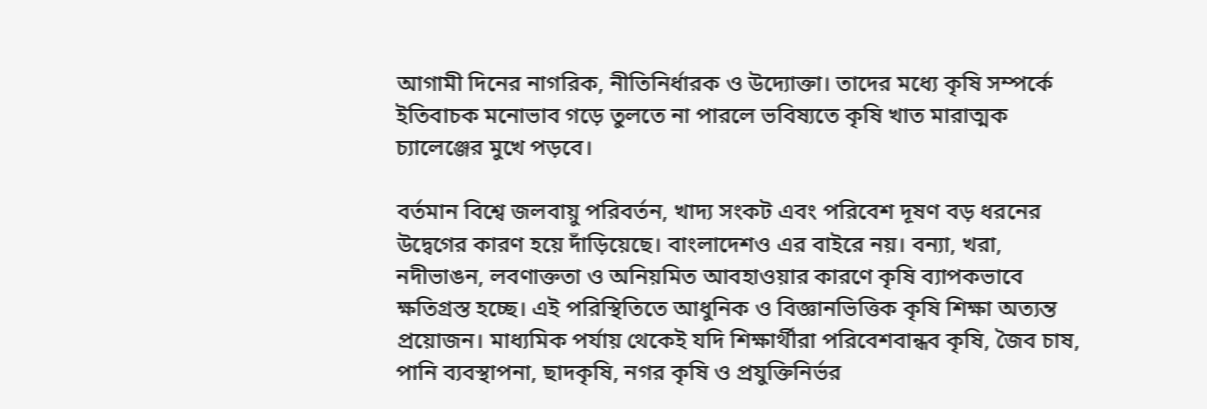আগামী দিনের নাগরিক, নীতিনির্ধারক ও উদ্যোক্তা। তাদের মধ্যে কৃষি সম্পর্কে ইতিবাচক মনোভাব গড়ে তুলতে না পারলে ভবিষ্যতে কৃষি খাত মারাত্মক চ্যালেঞ্জের মুখে পড়বে।

বর্তমান বিশ্বে জলবায়ু পরিবর্তন, খাদ্য সংকট এবং পরিবেশ দূষণ বড় ধরনের উদ্বেগের কারণ হয়ে দাঁড়িয়েছে। বাংলাদেশও এর বাইরে নয়। বন্যা, খরা, নদীভাঙন, লবণাক্ততা ও অনিয়মিত আবহাওয়ার কারণে কৃষি ব্যাপকভাবে ক্ষতিগ্রস্ত হচ্ছে। এই পরিস্থিতিতে আধুনিক ও বিজ্ঞানভিত্তিক কৃষি শিক্ষা অত্যন্ত প্রয়োজন। মাধ্যমিক পর্যায় থেকেই যদি শিক্ষার্থীরা পরিবেশবান্ধব কৃষি, জৈব চাষ, পানি ব্যবস্থাপনা, ছাদকৃষি, নগর কৃষি ও প্রযুক্তিনির্ভর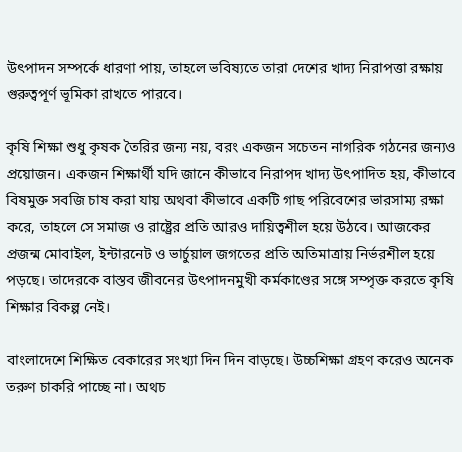উৎপাদন সম্পর্কে ধারণা পায়, তাহলে ভবিষ্যতে তারা দেশের খাদ্য নিরাপত্তা রক্ষায় গুরুত্বপূর্ণ ভূমিকা রাখতে পারবে।

কৃষি শিক্ষা শুধু কৃষক তৈরির জন্য নয়, বরং একজন সচেতন নাগরিক গঠনের জন্যও প্রয়োজন। একজন শিক্ষার্থী যদি জানে কীভাবে নিরাপদ খাদ্য উৎপাদিত হয়, কীভাবে বিষমুক্ত সবজি চাষ করা যায় অথবা কীভাবে একটি গাছ পরিবেশের ভারসাম্য রক্ষা করে, তাহলে সে সমাজ ও রাষ্ট্রের প্রতি আরও দায়িত্বশীল হয়ে উঠবে। আজকের প্রজন্ম মোবাইল, ইন্টারনেট ও ভার্চুয়াল জগতের প্রতি অতিমাত্রায় নির্ভরশীল হয়ে পড়ছে। তাদেরকে বাস্তব জীবনের উৎপাদনমুখী কর্মকাণ্ডের সঙ্গে সম্পৃক্ত করতে কৃষি শিক্ষার বিকল্প নেই।

বাংলাদেশে শিক্ষিত বেকারের সংখ্যা দিন দিন বাড়ছে। উচ্চশিক্ষা গ্রহণ করেও অনেক তরুণ চাকরি পাচ্ছে না। অথচ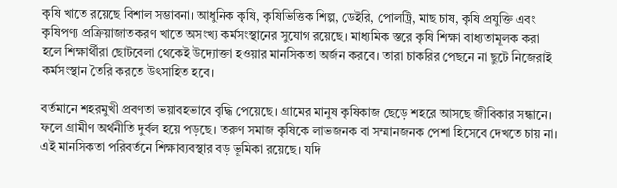কৃষি খাতে রয়েছে বিশাল সম্ভাবনা। আধুনিক কৃষি, কৃষিভিত্তিক শিল্প, ডেইরি, পোলট্রি, মাছ চাষ, কৃষি প্রযুক্তি এবং কৃষিপণ্য প্রক্রিয়াজাতকরণ খাতে অসংখ্য কর্মসংস্থানের সুযোগ রয়েছে। মাধ্যমিক স্তরে কৃষি শিক্ষা বাধ্যতামূলক করা হলে শিক্ষার্থীরা ছোটবেলা থেকেই উদ্যোক্তা হওয়ার মানসিকতা অর্জন করবে। তারা চাকরির পেছনে না ছুটে নিজেরাই কর্মসংস্থান তৈরি করতে উৎসাহিত হবে।

বর্তমানে শহরমুখী প্রবণতা ভয়াবহভাবে বৃদ্ধি পেয়েছে। গ্রামের মানুষ কৃষিকাজ ছেড়ে শহরে আসছে জীবিকার সন্ধানে। ফলে গ্রামীণ অর্থনীতি দুর্বল হয়ে পড়ছে। তরুণ সমাজ কৃষিকে লাভজনক বা সম্মানজনক পেশা হিসেবে দেখতে চায় না। এই মানসিকতা পরিবর্তনে শিক্ষাব্যবস্থার বড় ভূমিকা রয়েছে। যদি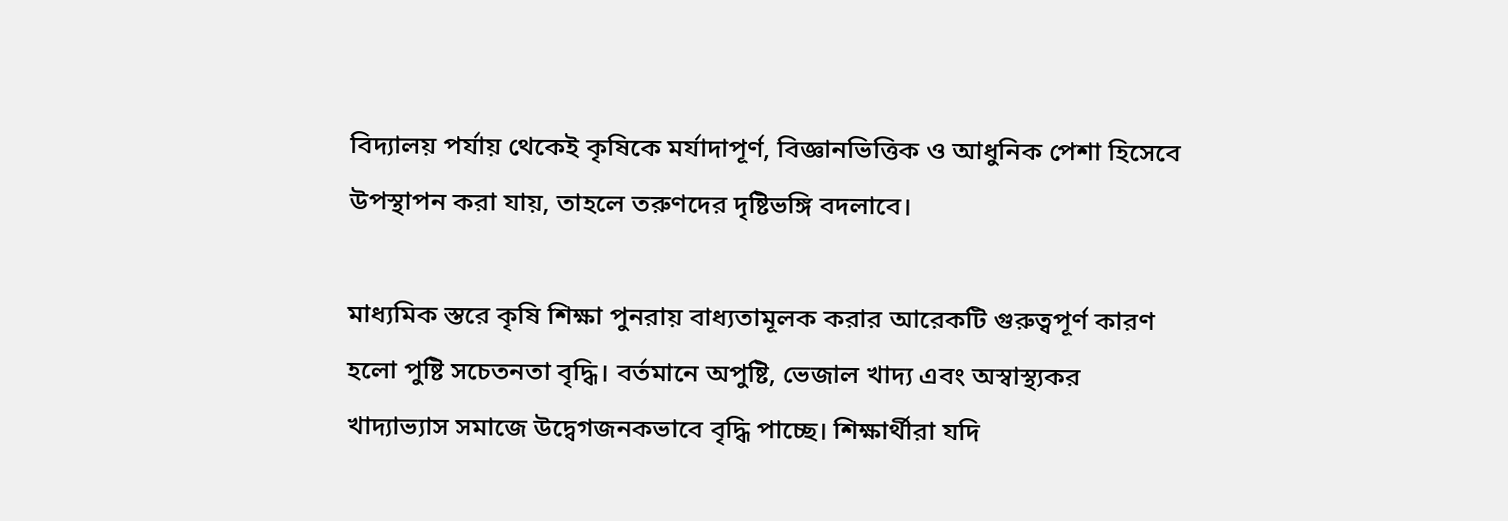বিদ্যালয় পর্যায় থেকেই কৃষিকে মর্যাদাপূর্ণ, বিজ্ঞানভিত্তিক ও আধুনিক পেশা হিসেবে উপস্থাপন করা যায়, তাহলে তরুণদের দৃষ্টিভঙ্গি বদলাবে।

মাধ্যমিক স্তরে কৃষি শিক্ষা পুনরায় বাধ্যতামূলক করার আরেকটি গুরুত্বপূর্ণ কারণ হলো পুষ্টি সচেতনতা বৃদ্ধি। বর্তমানে অপুষ্টি, ভেজাল খাদ্য এবং অস্বাস্থ্যকর খাদ্যাভ্যাস সমাজে উদ্বেগজনকভাবে বৃদ্ধি পাচ্ছে। শিক্ষার্থীরা যদি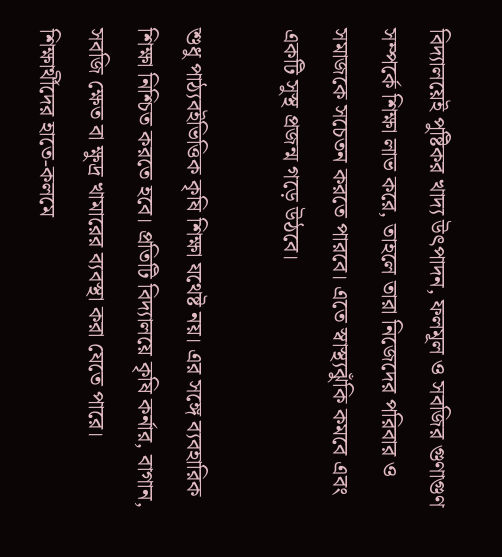বিদ্যালয়েই পুষ্টিকর খাদ্য উৎপাদন, ফলমূল ও সবজির গুণাগুণ সম্পর্কে শিক্ষা লাভ করে, তাহলে তারা নিজেদের পরিবার ও সমাজকে সচেতন করতে পারবে। এতে স্বাস্থ্যঝুঁকি কমবে এবং একটি সুস্থ প্রজন্ম গড়ে উঠবে।

শুধু পাঠ্যবইভিত্তিক কৃষি শিক্ষা যথেষ্ট নয়। এর সঙ্গে ব্যবহারিক শিক্ষা নিশ্চিত করতে হবে। প্রতিটি বিদ্যালয়ে কৃষি কর্নার, বাগান, সবজি ক্ষেত বা ক্ষুদ্র খামারের ব্যবস্থা করা যেতে পারে। শিক্ষার্থীদের হাতে-কলমে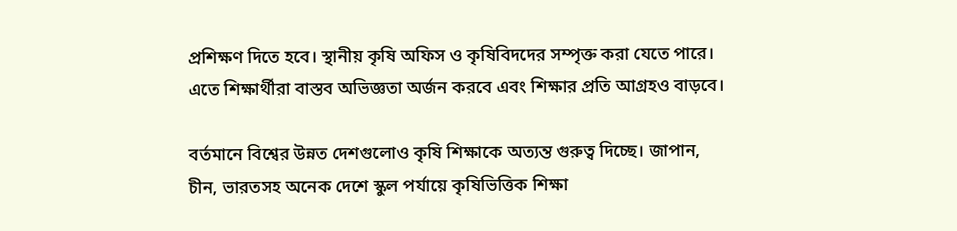প্রশিক্ষণ দিতে হবে। স্থানীয় কৃষি অফিস ও কৃষিবিদদের সম্পৃক্ত করা যেতে পারে। এতে শিক্ষার্থীরা বাস্তব অভিজ্ঞতা অর্জন করবে এবং শিক্ষার প্রতি আগ্রহও বাড়বে।

বর্তমানে বিশ্বের উন্নত দেশগুলোও কৃষি শিক্ষাকে অত্যন্ত গুরুত্ব দিচ্ছে। জাপান, চীন, ভারতসহ অনেক দেশে স্কুল পর্যায়ে কৃষিভিত্তিক শিক্ষা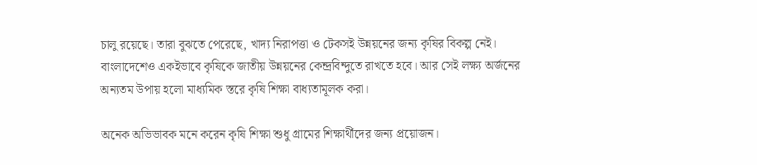চালু রয়েছে। তারা বুঝতে পেরেছে, খাদ্য নিরাপত্তা ও টেকসই উন্নয়নের জন্য কৃষির বিকল্প নেই। বাংলাদেশেও একইভাবে কৃষিকে জাতীয় উন্নয়নের কেন্দ্রবিন্দুতে রাখতে হবে। আর সেই লক্ষ্য অর্জনের অন্যতম উপায় হলো মাধ্যমিক স্তরে কৃষি শিক্ষা বাধ্যতামূলক করা।

অনেক অভিভাবক মনে করেন কৃষি শিক্ষা শুধু গ্রামের শিক্ষার্থীদের জন্য প্রয়োজন।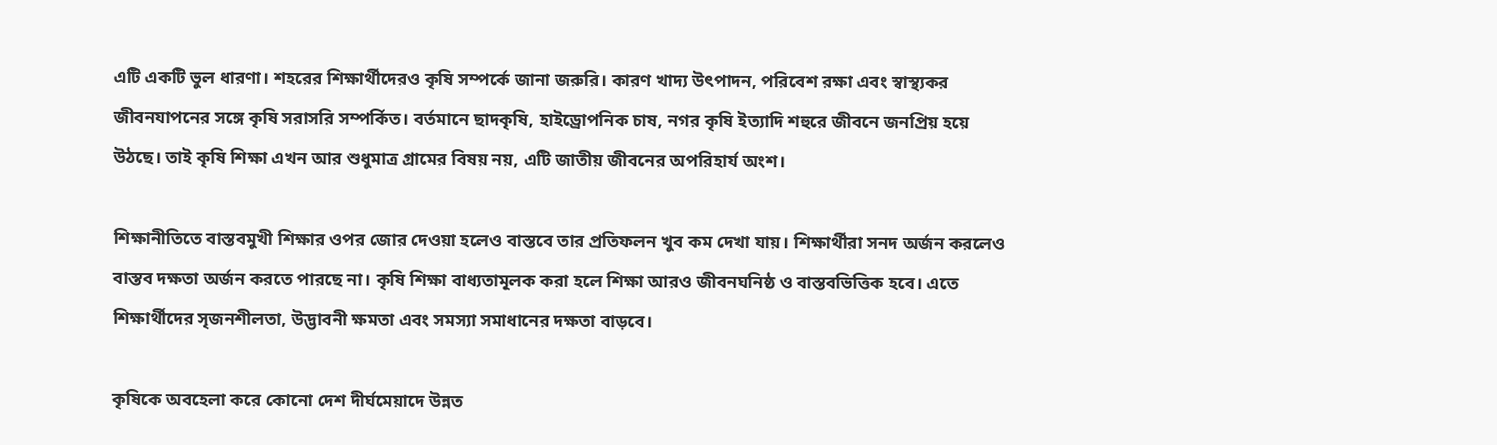এটি একটি ভুল ধারণা। শহরের শিক্ষার্থীদেরও কৃষি সম্পর্কে জানা জরুরি। কারণ খাদ্য উৎপাদন, পরিবেশ রক্ষা এবং স্বাস্থ্যকর জীবনযাপনের সঙ্গে কৃষি সরাসরি সম্পর্কিত। বর্তমানে ছাদকৃষি, হাইড্রোপনিক চাষ, নগর কৃষি ইত্যাদি শহুরে জীবনে জনপ্রিয় হয়ে উঠছে। তাই কৃষি শিক্ষা এখন আর শুধুমাত্র গ্রামের বিষয় নয়, এটি জাতীয় জীবনের অপরিহার্য অংশ।

শিক্ষানীতিতে বাস্তবমুখী শিক্ষার ওপর জোর দেওয়া হলেও বাস্তবে তার প্রতিফলন খুব কম দেখা যায়। শিক্ষার্থীরা সনদ অর্জন করলেও বাস্তব দক্ষতা অর্জন করতে পারছে না। কৃষি শিক্ষা বাধ্যতামূলক করা হলে শিক্ষা আরও জীবনঘনিষ্ঠ ও বাস্তবভিত্তিক হবে। এতে শিক্ষার্থীদের সৃজনশীলতা, উদ্ভাবনী ক্ষমতা এবং সমস্যা সমাধানের দক্ষতা বাড়বে।

কৃষিকে অবহেলা করে কোনো দেশ দীর্ঘমেয়াদে উন্নত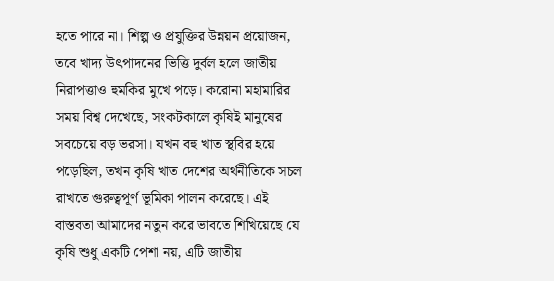হতে পারে না। শিল্প ও প্রযুক্তির উন্নয়ন প্রয়োজন, তবে খাদ্য উৎপাদনের ভিত্তি দুর্বল হলে জাতীয় নিরাপত্তাও হুমকির মুখে পড়ে। করোনা মহামারির সময় বিশ্ব দেখেছে, সংকটকালে কৃষিই মানুষের সবচেয়ে বড় ভরসা। যখন বহু খাত স্থবির হয়ে পড়েছিল, তখন কৃষি খাত দেশের অর্থনীতিকে সচল রাখতে গুরুত্বপূর্ণ ভূমিকা পালন করেছে। এই বাস্তবতা আমাদের নতুন করে ভাবতে শিখিয়েছে যে কৃষি শুধু একটি পেশা নয়, এটি জাতীয়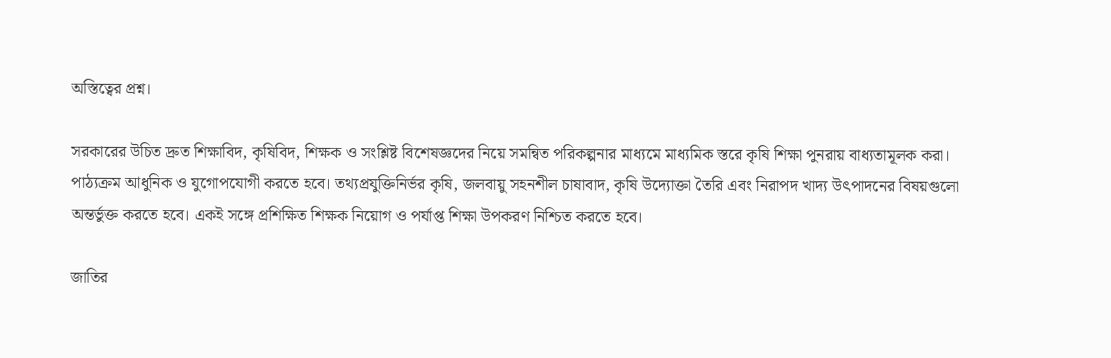অস্তিত্বের প্রশ্ন।

সরকারের উচিত দ্রুত শিক্ষাবিদ, কৃষিবিদ, শিক্ষক ও সংশ্লিষ্ট বিশেষজ্ঞদের নিয়ে সমন্বিত পরিকল্পনার মাধ্যমে মাধ্যমিক স্তরে কৃষি শিক্ষা পুনরায় বাধ্যতামূলক করা। পাঠ্যক্রম আধুনিক ও যুগোপযোগী করতে হবে। তথ্যপ্রযুক্তিনির্ভর কৃষি, জলবায়ু সহনশীল চাষাবাদ, কৃষি উদ্যোক্তা তৈরি এবং নিরাপদ খাদ্য উৎপাদনের বিষয়গুলো অন্তর্ভুক্ত করতে হবে। একই সঙ্গে প্রশিক্ষিত শিক্ষক নিয়োগ ও পর্যাপ্ত শিক্ষা উপকরণ নিশ্চিত করতে হবে।

জাতির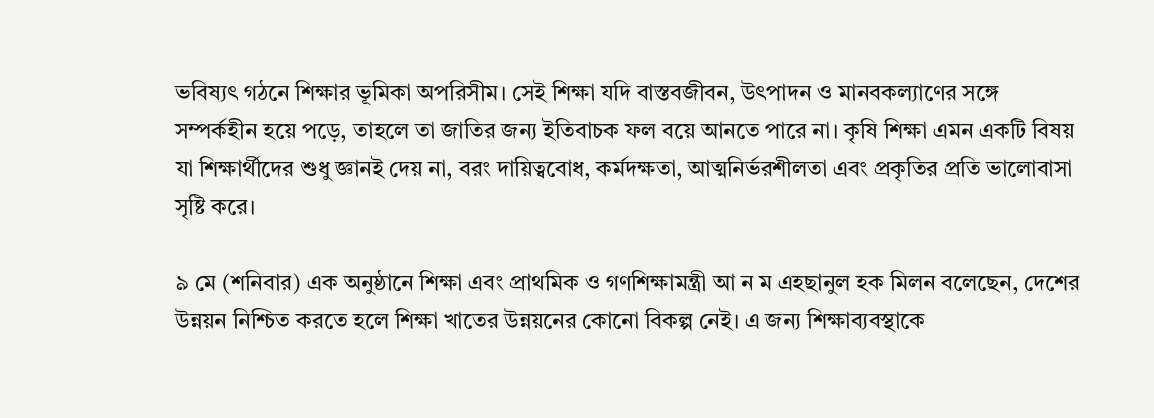ভবিষ্যৎ গঠনে শিক্ষার ভূমিকা অপরিসীম। সেই শিক্ষা যদি বাস্তবজীবন, উৎপাদন ও মানবকল্যাণের সঙ্গে সম্পর্কহীন হয়ে পড়ে, তাহলে তা জাতির জন্য ইতিবাচক ফল বয়ে আনতে পারে না। কৃষি শিক্ষা এমন একটি বিষয় যা শিক্ষার্থীদের শুধু জ্ঞানই দেয় না, বরং দায়িত্ববোধ, কর্মদক্ষতা, আত্মনির্ভরশীলতা এবং প্রকৃতির প্রতি ভালোবাসা সৃষ্টি করে।

৯ মে (শনিবার) এক অনুষ্ঠানে শিক্ষা এবং প্রাথমিক ও গণশিক্ষামন্ত্রী আ ন ম এহছানুল হক মিলন বলেছেন, দেশের উন্নয়ন নিশ্চিত করতে হলে শিক্ষা খাতের উন্নয়নের কোনো বিকল্প নেই। এ জন্য শিক্ষাব্যবস্থাকে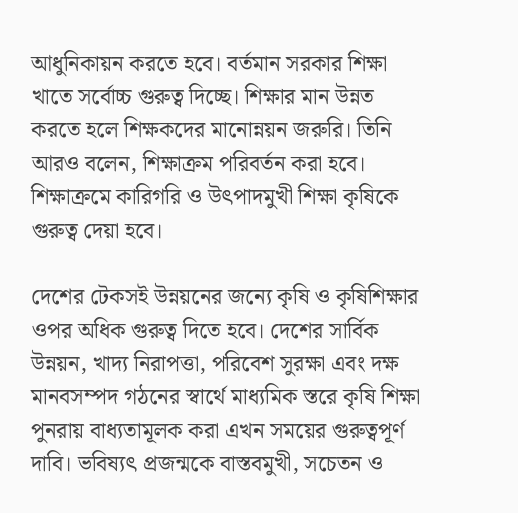আধুনিকায়ন করতে হবে। বর্তমান সরকার শিক্ষা খাতে সর্বোচ্চ গুরুত্ব দিচ্ছে। শিক্ষার মান উন্নত করতে হলে শিক্ষকদের মানোন্নয়ন জরুরি। তিনি আরও বলেন, শিক্ষাক্রম পরিবর্তন করা হবে। শিক্ষাক্রমে কারিগরি ও উৎপাদমুখী শিক্ষা কৃষিকে গুরুত্ব দেয়া হবে।

দেশের টেকসই উন্নয়নের জন্যে কৃষি ও কৃষিশিক্ষার ওপর অধিক গুরুত্ব দিতে হবে। দেশের সার্বিক উন্নয়ন, খাদ্য নিরাপত্তা, পরিবেশ সুরক্ষা এবং দক্ষ মানবসম্পদ গঠনের স্বার্থে মাধ্যমিক স্তরে কৃষি শিক্ষা পুনরায় বাধ্যতামূলক করা এখন সময়ের গুরুত্বপূর্ণ দাবি। ভবিষ্যৎ প্রজন্মকে বাস্তবমুখী, সচেতন ও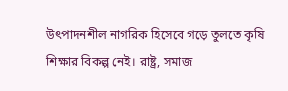উৎপাদনশীল নাগরিক হিসেবে গড়ে তুলতে কৃষি শিক্ষার বিকল্প নেই। রাষ্ট্র, সমাজ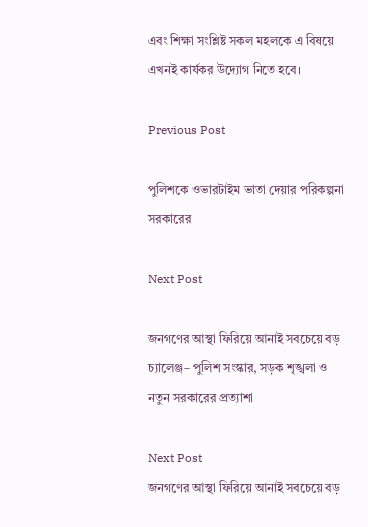এবং শিক্ষা সংশ্লিষ্ট সকল মহলকে এ বিষয়ে এখনই কার্যকর উদ্যোগ নিতে হবে।

Previous Post

পুলিশকে ওভারটাইম ভাতা দেয়ার পরিকল্পনা সরকারের

Next Post

জনগণের আস্থা ফিরিয়ে আনাই সবচেয়ে বড় চ্যালেঞ্জ– পুলিশ সংস্কার, সড়ক শৃঙ্খলা ও নতুন সরকারের প্রত্যাশা

Next Post
জনগণের আস্থা ফিরিয়ে আনাই সবচেয়ে বড়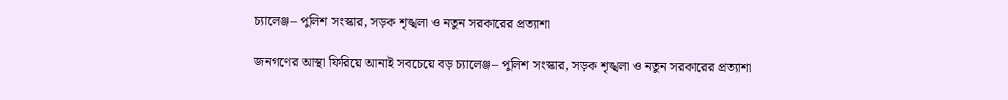চ্যালেঞ্জ– পুলিশ সংস্কার, সড়ক শৃঙ্খলা ও নতুন সরকারের প্রত্যাশা

জনগণের আস্থা ফিরিয়ে আনাই সবচেয়ে বড় চ্যালেঞ্জ– পুলিশ সংস্কার, সড়ক শৃঙ্খলা ও নতুন সরকারের প্রত্যাশা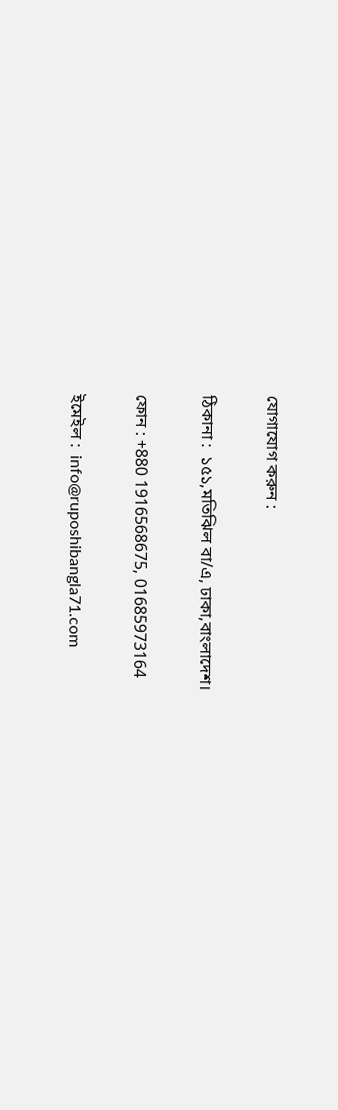যোগাযোগ করুন :

ঠিকানা :  ১৫১,মতিঝিল বা/এ, ঢাকা,বাংলাদেশ।

ফোন : +880 1916568675, 01685973164

ইমেইল :  info@ruposhibangla71.com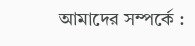আমাদের সম্পর্কে :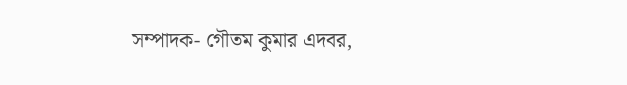সম্পাদক- গৌতম কুমার এদবর,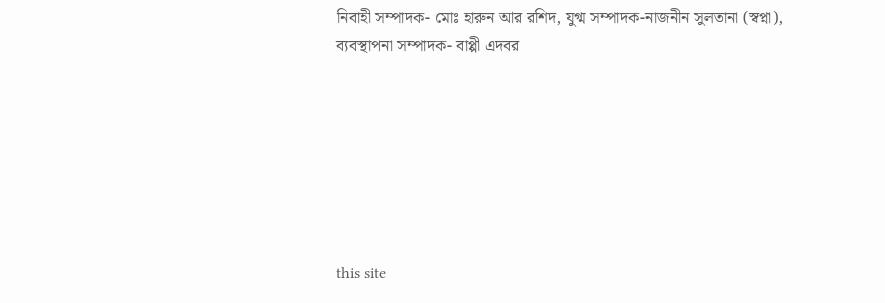নিবাহী সম্পাদক- মোঃ হারুন আর রশিদ, যুগ্ম সম্পাদক-নাজনীন সুলতানা (স্বপ্না), ব্যবস্থাপনা সম্পাদক- বাপ্পী এদবর







this site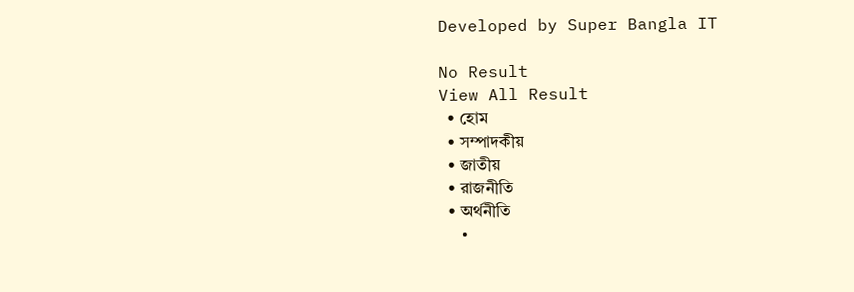Developed by Super Bangla IT

No Result
View All Result
  • হোম
  • সম্পাদকীয়
  • জাতীয়
  • রাজনীতি
  • অর্থনীতি
  •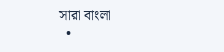সারা বাংলা
  •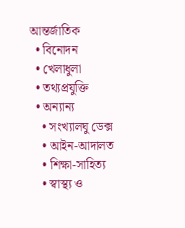আন্তর্জাতিক
  • বিনোদন
  • খেলাধুলা
  • তথ্যপ্রযুক্তি
  • অন্যান্য
    • সংখ্যালঘু ডেক্স
    • আইন-আদালত
    • শিক্ষা-সাহিত্য
    • স্বাস্থ্য ও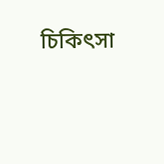চিকিৎসা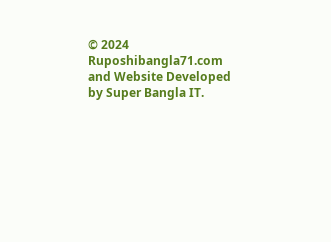© 2024 Ruposhibangla71.com and Website Developed by Super Bangla IT.